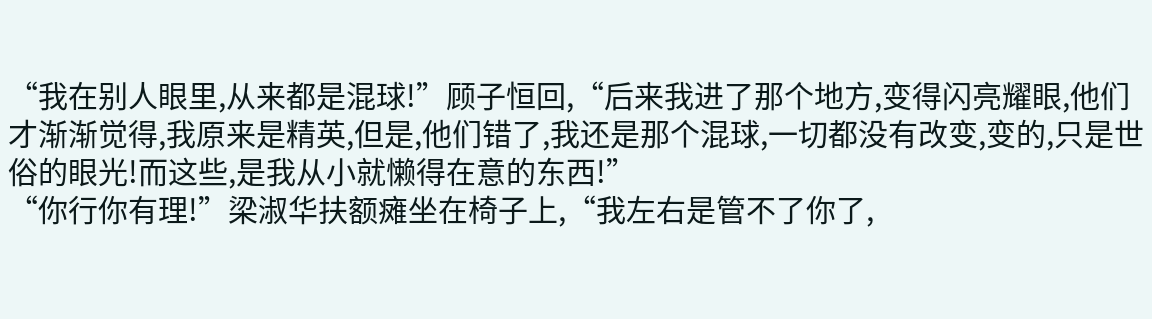“我在别人眼里,从来都是混球!”顾子恒回,“后来我进了那个地方,变得闪亮耀眼,他们才渐渐觉得,我原来是精英,但是,他们错了,我还是那个混球,一切都没有改变,变的,只是世俗的眼光!而这些,是我从小就懒得在意的东西!”
“你行你有理!”梁淑华扶额瘫坐在椅子上,“我左右是管不了你了,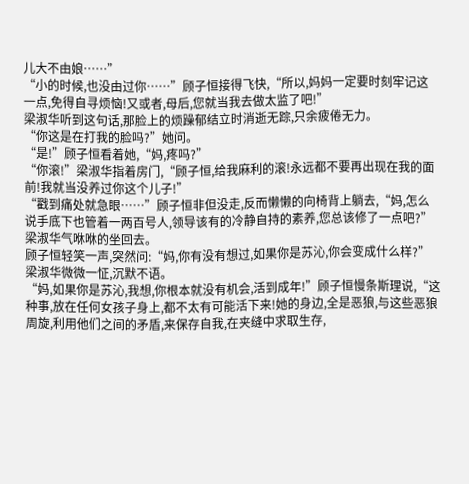儿大不由娘……”
“小的时候,也没由过你……”顾子恒接得飞快,“所以,妈妈一定要时刻牢记这一点,免得自寻烦恼!又或者,母后,您就当我去做太监了吧!”
梁淑华听到这句话,那脸上的烦躁郁结立时消逝无踪,只余疲倦无力。
“你这是在打我的脸吗?”她问。
“是!”顾子恒看着她,“妈,疼吗?”
“你滚!”梁淑华指着房门,“顾子恒,给我麻利的滚!永远都不要再出现在我的面前!我就当没养过你这个儿子!”
“戳到痛处就急眼……”顾子恒非但没走,反而懒懒的向椅背上躺去,“妈,怎么说手底下也管着一两百号人,领导该有的冷静自持的素养,您总该修了一点吧?”
梁淑华气咻咻的坐回去。
顾子恒轻笑一声,突然问:“妈,你有没有想过,如果你是苏沁,你会变成什么样?”
梁淑华微微一怔,沉默不语。
“妈,如果你是苏沁,我想,你根本就没有机会,活到成年!”顾子恒慢条斯理说,“这种事,放在任何女孩子身上,都不太有可能活下来!她的身边,全是恶狼,与这些恶狼周旋,利用他们之间的矛盾,来保存自我,在夹缝中求取生存,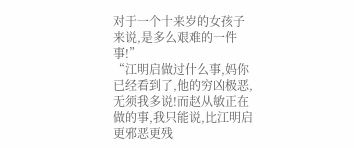对于一个十来岁的女孩子来说,是多么艰难的一件事!”
“江明启做过什么事,妈你已经看到了,他的穷凶极恶,无须我多说!而赵从敏正在做的事,我只能说,比江明启更邪恶更残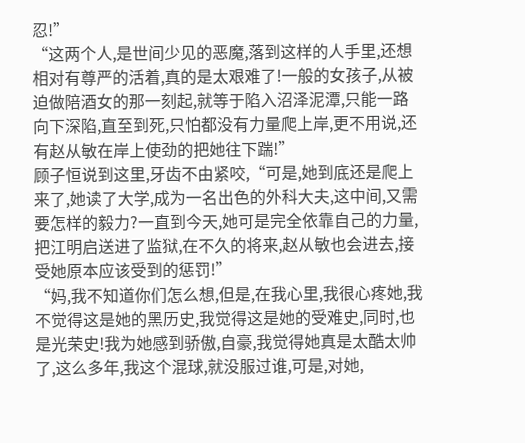忍!”
“这两个人,是世间少见的恶魔,落到这样的人手里,还想相对有尊严的活着,真的是太艰难了!一般的女孩子,从被迫做陪酒女的那一刻起,就等于陷入沼泽泥潭,只能一路向下深陷,直至到死,只怕都没有力量爬上岸,更不用说,还有赵从敏在岸上使劲的把她往下踹!”
顾子恒说到这里,牙齿不由紧咬,“可是,她到底还是爬上来了,她读了大学,成为一名出色的外科大夫,这中间,又需要怎样的毅力?一直到今天,她可是完全依靠自己的力量,把江明启送进了监狱,在不久的将来,赵从敏也会进去,接受她原本应该受到的惩罚!”
“妈,我不知道你们怎么想,但是,在我心里,我很心疼她,我不觉得这是她的黑历史,我觉得这是她的受难史,同时,也是光荣史!我为她感到骄傲,自豪,我觉得她真是太酷太帅了,这么多年,我这个混球,就没服过谁,可是,对她,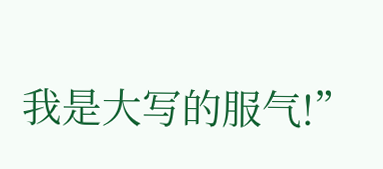我是大写的服气!”